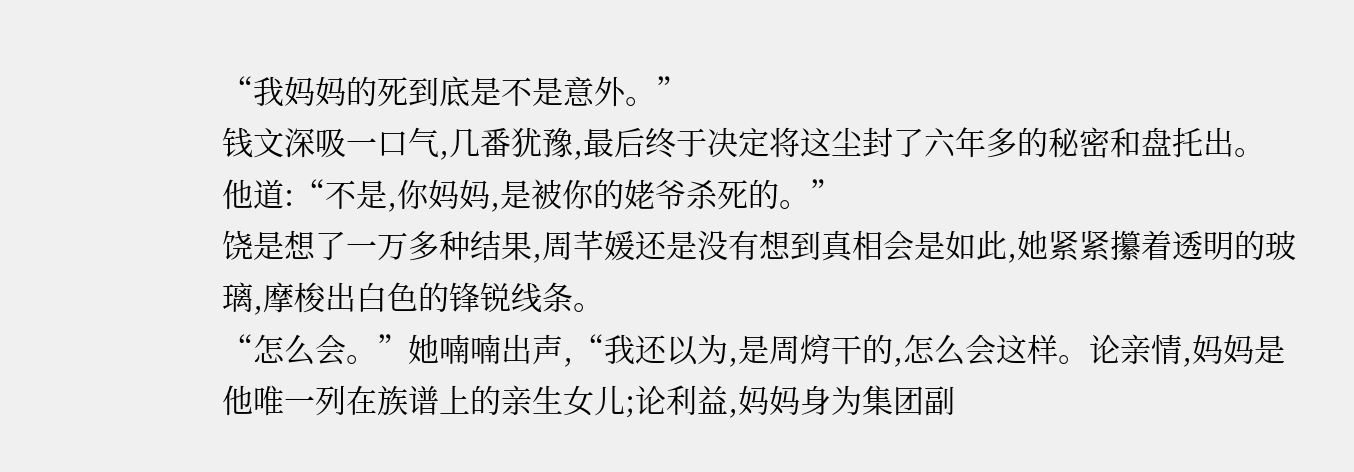“我妈妈的死到底是不是意外。”
钱文深吸一口气,几番犹豫,最后终于决定将这尘封了六年多的秘密和盘托出。
他道:“不是,你妈妈,是被你的姥爷杀死的。”
饶是想了一万多种结果,周芊媛还是没有想到真相会是如此,她紧紧攥着透明的玻璃,摩梭出白色的锋锐线条。
“怎么会。”她喃喃出声,“我还以为,是周焪干的,怎么会这样。论亲情,妈妈是他唯一列在族谱上的亲生女儿;论利益,妈妈身为集团副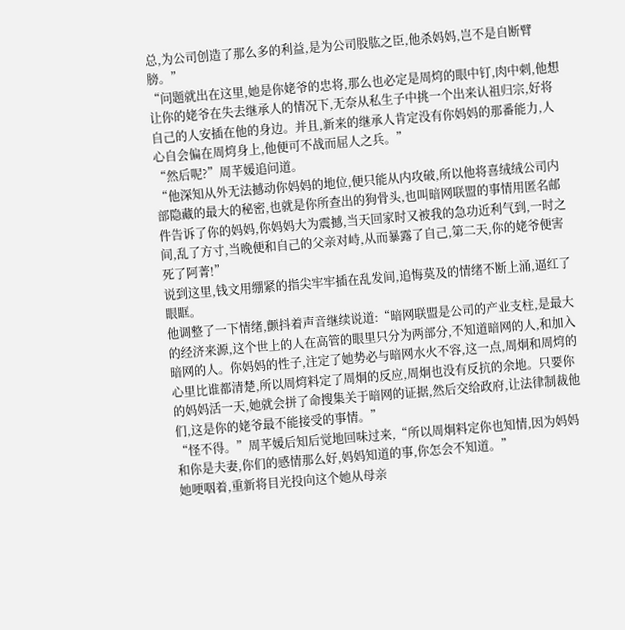总,为公司创造了那么多的利益,是为公司股肱之臣,他杀妈妈,岂不是自断臂膀。”
“问题就出在这里,她是你姥爷的忠将,那么也必定是周焪的眼中钉,肉中刺,他想让你的姥爷在失去继承人的情况下,无奈从私生子中挑一个出来认祖归宗,好将自己的人安插在他的身边。并且,新来的继承人肯定没有你妈妈的那番能力,人心自会偏在周焪身上,他便可不战而屈人之兵。”
“然后呢?”周芊媛追问道。
“他深知从外无法撼动你妈妈的地位,便只能从内攻破,所以他将喜绒绒公司内部隐藏的最大的秘密,也就是你所查出的狗骨头,也叫暗网联盟的事情用匿名邮件告诉了你的妈妈,你妈妈大为震撼,当天回家时又被我的急功近利气到,一时之间,乱了方寸,当晚便和自己的父亲对峙,从而暴露了自己,第二天,你的姥爷便害死了阿菁!”
说到这里,钱文用绷紧的指尖牢牢插在乱发间,追悔莫及的情绪不断上涌,逼红了眼眶。
他调整了一下情绪,颤抖着声音继续说道:“暗网联盟是公司的产业支柱,是最大的经济来源,这个世上的人在高管的眼里只分为两部分,不知道暗网的人,和加入暗网的人。你妈妈的性子,注定了她势必与暗网水火不容,这一点,周炯和周焪的心里比谁都清楚,所以周焪料定了周炯的反应,周炯也没有反抗的余地。只要你的妈妈活一天,她就会拼了命搜集关于暗网的证据,然后交给政府,让法律制裁他们,这是你的姥爷最不能接受的事情。”
“怪不得。”周芊媛后知后觉地回味过来,“所以周炯料定你也知情,因为妈妈和你是夫妻,你们的感情那么好,妈妈知道的事,你怎会不知道。”
她哽咽着,重新将目光投向这个她从母亲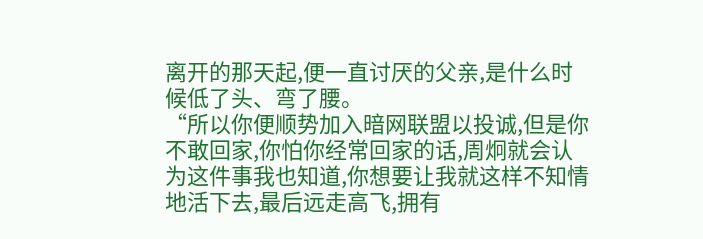离开的那天起,便一直讨厌的父亲,是什么时候低了头、弯了腰。
“所以你便顺势加入暗网联盟以投诚,但是你不敢回家,你怕你经常回家的话,周炯就会认为这件事我也知道,你想要让我就这样不知情地活下去,最后远走高飞,拥有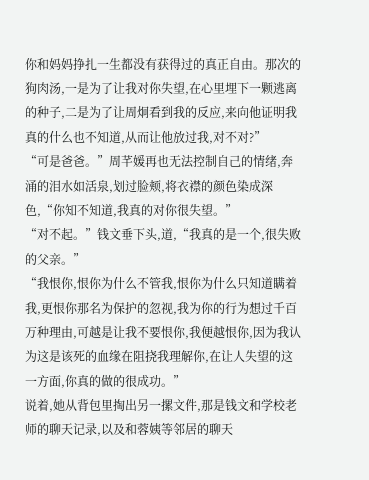你和妈妈挣扎一生都没有获得过的真正自由。那次的狗肉汤,一是为了让我对你失望,在心里埋下一颗逃离的种子,二是为了让周炯看到我的反应,来向他证明我真的什么也不知道,从而让他放过我,对不对?”
“可是爸爸。”周芊媛再也无法控制自己的情绪,奔涌的泪水如活泉,划过脸颊,将衣襟的颜色染成深色,“你知不知道,我真的对你很失望。”
“对不起。”钱文垂下头,道,“我真的是一个,很失败的父亲。”
“我恨你,恨你为什么不管我,恨你为什么只知道瞒着我,更恨你那名为保护的忽视,我为你的行为想过千百万种理由,可越是让我不要恨你,我便越恨你,因为我认为这是该死的血缘在阻挠我理解你,在让人失望的这一方面,你真的做的很成功。”
说着,她从背包里掏出另一摞文件,那是钱文和学校老师的聊天记录,以及和蓉姨等邻居的聊天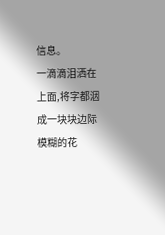信息。
一滴滴泪洒在上面,将字都洇成一块块边际模糊的花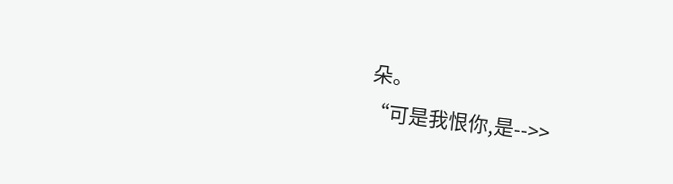朵。
“可是我恨你,是-->>